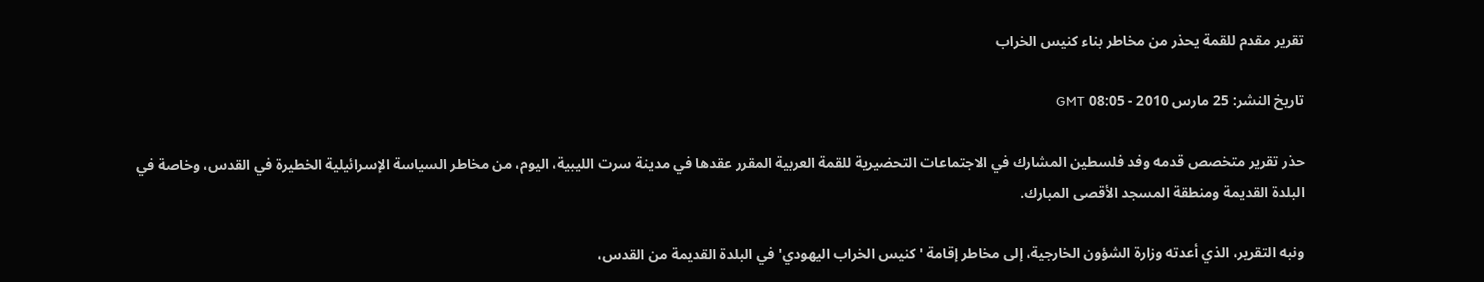تقرير مقدم للقمة يحذر من مخاطر بناء كنيس الخراب

تاريخ النشر: 25 مارس 2010 - 08:05 GMT

حذر تقرير متخصص قدمه وفد فلسطين المشارك في الاجتماعات التحضيرية للقمة العربية المقرر عقدها في مدينة سرت الليبية، اليوم، من مخاطر السياسة الإسرائيلية الخطيرة في القدس، وخاصة في البلدة القديمة ومنطقة المسجد الأقصى المبارك.

ونبه التقرير، الذي أعدته وزارة الشؤون الخارجية، إلى مخاطر إقامة 'كنيس الخراب اليهودي' في البلدة القديمة من القدس،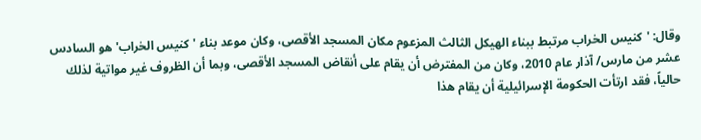وقال: 'كنيس الخراب مرتبط ببناء الهيكل الثالث المزعوم مكان المسجد الأقصى، وكان موعد بناء 'كنيس الخراب' هو السادس عشر من مارس/ آذار عام 2010، وكان من المفترض أن يقام على أنقاض المسجد الأقصى، وبما أن الظروف غير مواتية لذلك حالياً، فقد ارتأت الحكومة الإسرائيلية أن يقام هذا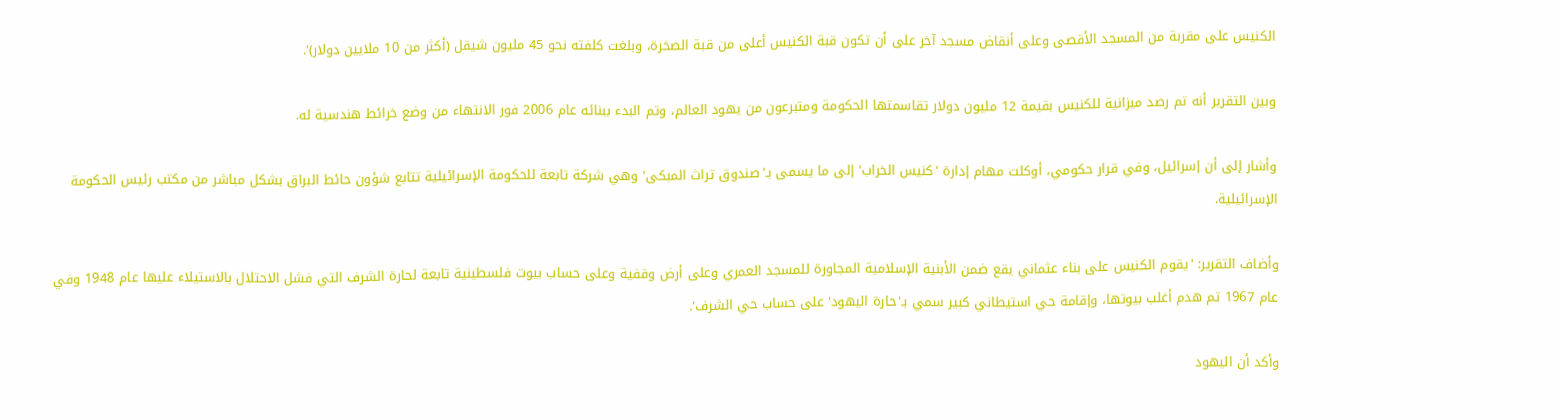الكنيس على مقربة من المسجد الأقصى وعلى أنقاض مسجد آخر على أن تكون قبة الكنيس أعلى من قبة الصخرة، وبلغت كلفته نحو 45 مليون شيقل (أكثر من 10 ملايين دولار)'.

وبين التقرير أنه تم رصد ميزانية للكنيس بقيمة 12 مليون دولار تقاسمتها الحكومة ومتبرعون من يهود العالم، وتم البدء ببنائه عام 2006 فور الانتهاء من وضع خرائط هندسية له.

وأشار إلى أن إسرائيل، وفي قرار حكومي، أوكلت مهام إدارة 'كنيس الخراب' إلى ما يسمى بـ'صندوق تراث المبكى' وهي شركة تابعة للحكومة الإسرائيلية تتابع شؤون حائط البراق بشكل مباشر من مكتب رئيس الحكومة الإسرائيلية.

وأضاف التقرير: 'يقوم الكنيس على بناء عثماني يقع ضمن الأبنية الإسلامية المجاورة للمسجد العمري وعلى أرض وقفية وعلى حساب بيوت فلسطينية تابعة لحارة الشرف التي فشل الاحتلال بالاستيلاء عليها عام 1948 وفي عام 1967 تم هدم أغلب بيوتها، وإقامة حي استيطاني كبير سمي بـ'حارة اليهود' على حساب حي الشرف'.

وأكد أن اليهود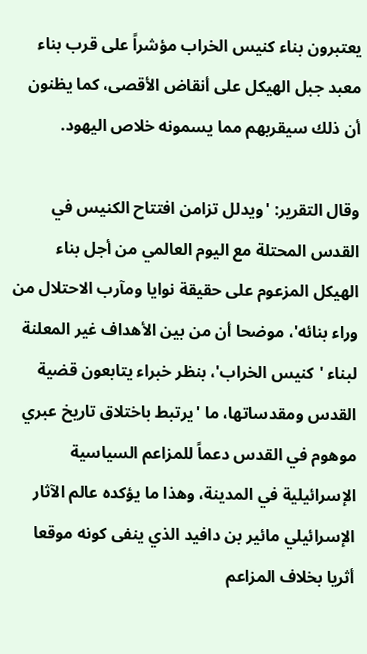يعتبرون بناء كنيس الخراب مؤشراً على قرب بناء معبد جبل الهيكل على أنقاض الأقصى، كما يظنون أن ذلك سيقربهم مما يسمونه خلاص اليهود.

وقال التقرير: 'ويدلل تزامن افتتاح الكنيس في القدس المحتلة مع اليوم العالمي من أجل بناء الهيكل المزعوم على حقيقة نوايا ومآرب الاحتلال من وراء بنائه'، موضحا أن من بين الأهداف غير المعلنة لبناء 'كنيس الخراب'، بنظر خبراء يتابعون قضية القدس ومقدساتها، ما 'يرتبط باختلاق تاريخ عبري موهوم في القدس دعماً للمزاعم السياسية الإسرائيلية في المدينة، وهذا ما يؤكده عالم الآثار الإسرائيلي مائير بن دافيد الذي ينفى كونه موقعا أثريا بخلاف المزاعم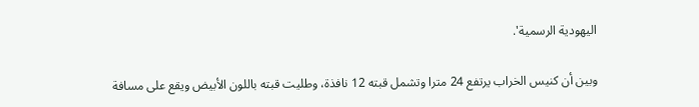اليهودية الرسمية'.

وبين أن كنيس الخراب يرتفع 24 مترا وتشمل قبته 12 نافذة، وطليت قبته باللون الأبيض ويقع على مسافة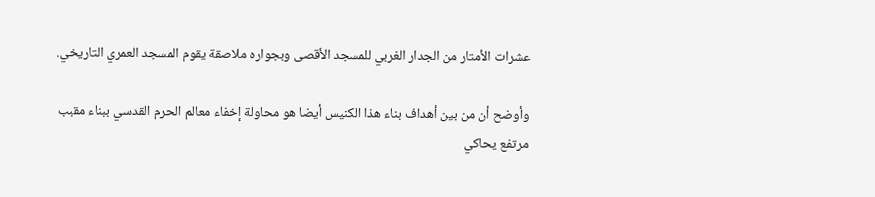عشرات الأمتار من الجدار الغربي للمسجد الأقصى وبجواره ملاصقة يقوم المسجد العمري التاريخي.

وأوضح أن من بين أهداف بناء هذا الكنيس أيضا هو محاولة إخفاء معالم الحرم القدسي ببناء مقبب مرتفع يحاكي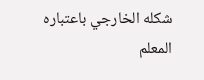شكله الخارجي باعتباره المعلم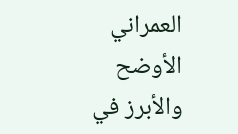العمراني الأوضح والأبرز في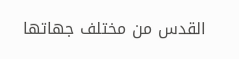القدس من مختلف جهاتها